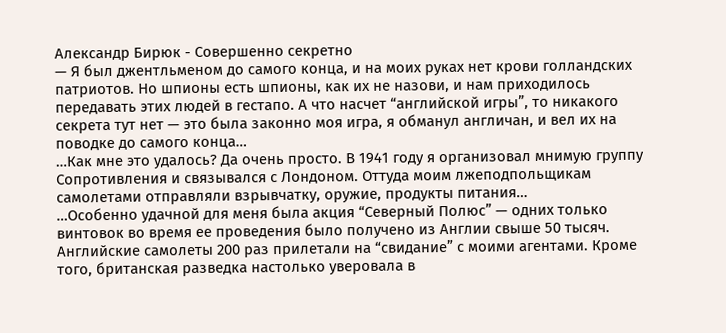Александр Бирюк - Совершенно секретно
— Я был джентльменом до самого конца, и на моих руках нет крови голландских патриотов. Но шпионы есть шпионы, как их не назови, и нам приходилось передавать этих людей в гестапо. А что насчет “английской игры”, то никакого секрета тут нет — это была законно моя игра, я обманул англичан, и вел их на поводке до самого конца…
…Как мне это удалось? Да очень просто. В 1941 году я организовал мнимую группу Сопротивления и связывался с Лондоном. Оттуда моим лжеподпольщикам самолетами отправляли взрывчатку, оружие, продукты питания…
…Особенно удачной для меня была акция “Северный Полюс” — одних только винтовок во время ее проведения было получено из Англии свыше 50 тысяч. Английские самолеты 200 раз прилетали на “свидание” с моими агентами. Кроме того, британская разведка настолько уверовала в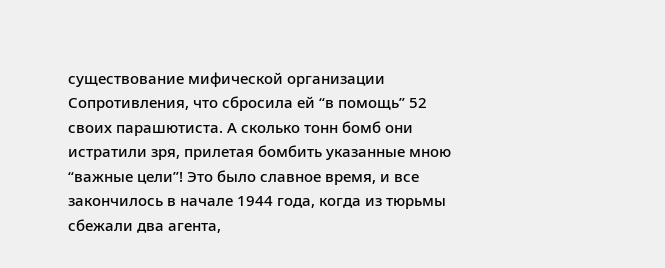существование мифической организации Сопротивления, что сбросила ей “в помощь” 52 своих парашютиста. А сколько тонн бомб они истратили зря, прилетая бомбить указанные мною “важные цели”! Это было славное время, и все закончилось в начале 1944 года, когда из тюрьмы сбежали два агента,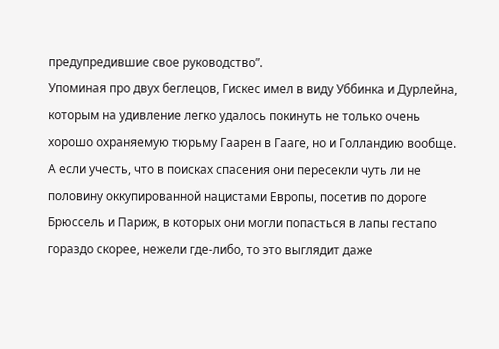предупредившие свое руководство”.
Упоминая про двух беглецов, Гискес имел в виду Уббинка и Дурлейна, которым на удивление легко удалось покинуть не только очень хорошо охраняемую тюрьму Гаарен в Гааге, но и Голландию вообще. А если учесть, что в поисках спасения они пересекли чуть ли не половину оккупированной нацистами Европы, посетив по дороге Брюссель и Париж, в которых они могли попасться в лапы гестапо гораздо скорее, нежели где-либо, то это выглядит даже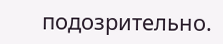подозрительно.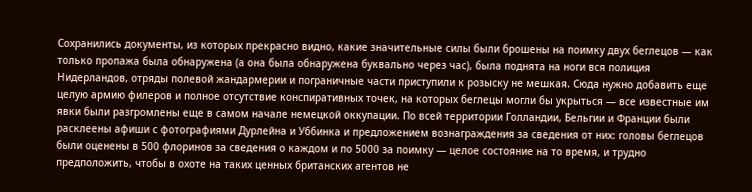Сохранились документы, из которых прекрасно видно, какие значительные силы были брошены на поимку двух беглецов — как только пропажа была обнаружена (а она была обнаружена буквально через час), была поднята на ноги вся полиция Нидерландов, отряды полевой жандармерии и пограничные части приступили к розыску не мешкая. Сюда нужно добавить еще целую армию филеров и полное отсутствие конспиративных точек, на которых беглецы могли бы укрыться — все известные им явки были разгромлены еще в самом начале немецкой оккупации. По всей территории Голландии, Бельгии и Франции были расклеены афиши с фотографиями Дурлейна и Уббинка и предложением вознаграждения за сведения от них: головы беглецов были оценены в 500 флоринов за сведения о каждом и по 5000 за поимку — целое состояние на то время, и трудно предположить, чтобы в охоте на таких ценных британских агентов не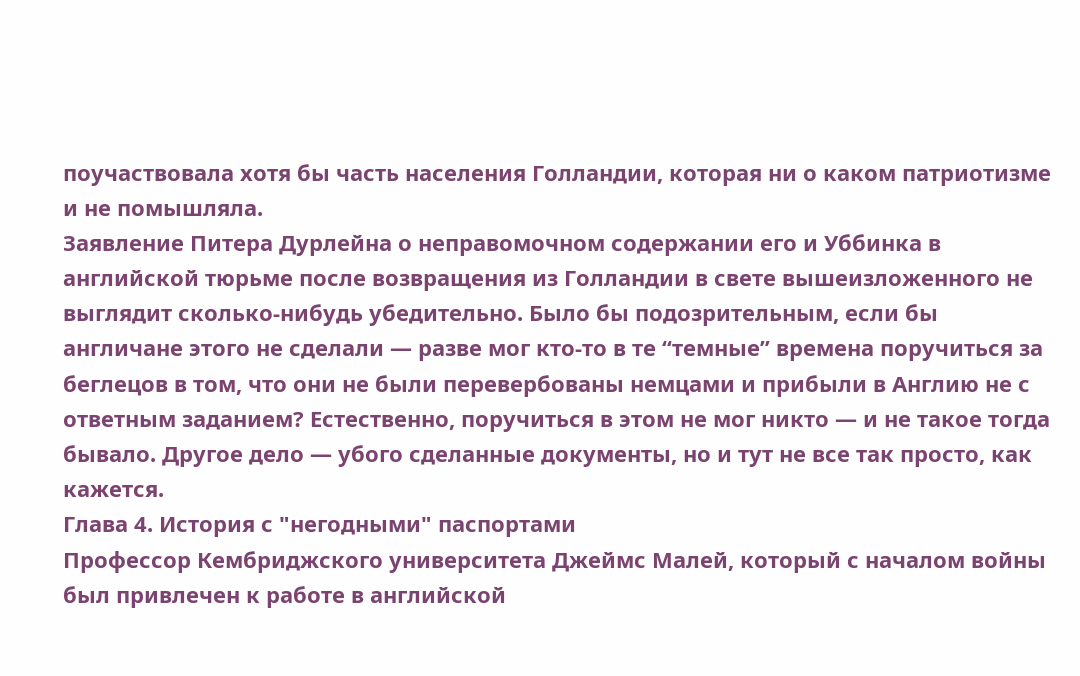поучаствовала хотя бы часть населения Голландии, которая ни о каком патриотизме и не помышляла.
Заявление Питера Дурлейна о неправомочном содержании его и Уббинка в английской тюрьме после возвращения из Голландии в свете вышеизложенного не выглядит сколько-нибудь убедительно. Было бы подозрительным, если бы англичане этого не сделали — разве мог кто-то в те “темные” времена поручиться за беглецов в том, что они не были перевербованы немцами и прибыли в Англию не с ответным заданием? Естественно, поручиться в этом не мог никто — и не такое тогда бывало. Другое дело — убого сделанные документы, но и тут не все так просто, как кажется.
Глава 4. История с "негодными" паспортами
Профессор Кембриджского университета Джеймс Малей, который с началом войны был привлечен к работе в английской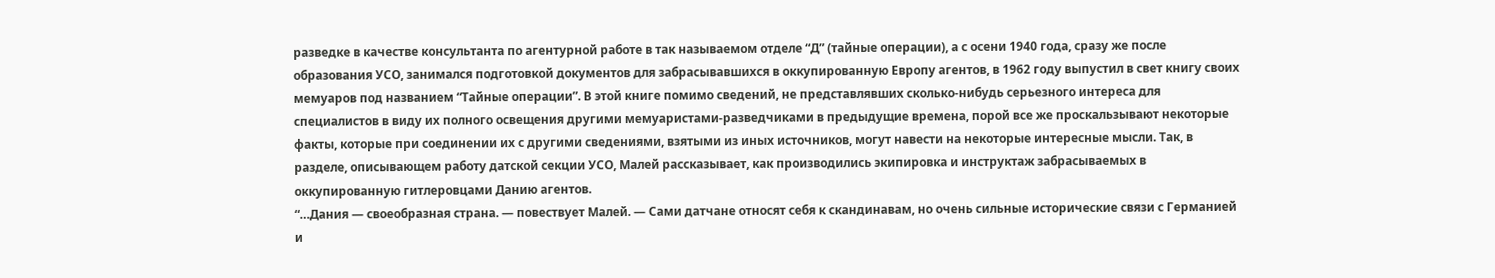разведке в качестве консультанта по агентурной работе в так называемом отделе “Д” (тайные операции), а с осени 1940 года, сразу же после образования УСО, занимался подготовкой документов для забрасывавшихся в оккупированную Европу агентов, в 1962 году выпустил в свет книгу своих мемуаров под названием “Тайные операции”. В этой книге помимо сведений, не представлявших сколько-нибудь серьезного интереса для специалистов в виду их полного освещения другими мемуаристами-разведчиками в предыдущие времена, порой все же проскальзывают некоторые факты, которые при соединении их с другими сведениями, взятыми из иных источников, могут навести на некоторые интересные мысли. Так, в разделе, описывающем работу датской секции УСО, Малей рассказывает, как производились экипировка и инструктаж забрасываемых в оккупированную гитлеровцами Данию агентов.
“…Дания — своеобразная страна. — повествует Малей. — Сами датчане относят себя к скандинавам, но очень сильные исторические связи с Германией и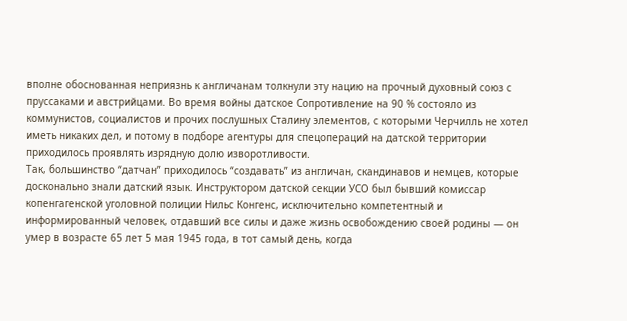вполне обоснованная неприязнь к англичанам толкнули эту нацию на прочный духовный союз с пруссаками и австрийцами. Во время войны датское Сопротивление на 90 % состояло из коммунистов, социалистов и прочих послушных Сталину элементов, с которыми Черчилль не хотел иметь никаких дел, и потому в подборе агентуры для спецопераций на датской территории приходилось проявлять изрядную долю изворотливости.
Так, большинство “датчан” приходилось “создавать” из англичан, скандинавов и немцев, которые досконально знали датский язык. Инструктором датской секции УСО был бывший комиссар копенгагенской уголовной полиции Нильс Конгенс, исключительно компетентный и информированный человек, отдавший все силы и даже жизнь освобождению своей родины — он умер в возрасте 65 лет 5 мая 1945 года, в тот самый день, когда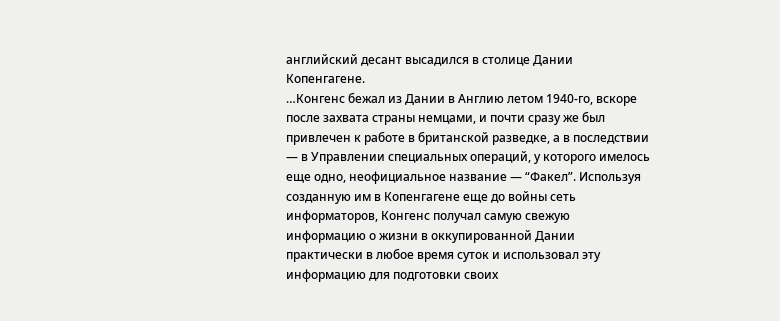английский десант высадился в столице Дании Копенгагене.
…Конгенс бежал из Дании в Англию летом 1940-го, вскоре после захвата страны немцами, и почти сразу же был привлечен к работе в британской разведке, а в последствии — в Управлении специальных операций, у которого имелось еще одно, неофициальное название — “Факел”. Используя созданную им в Копенгагене еще до войны сеть информаторов, Конгенс получал самую свежую информацию о жизни в оккупированной Дании практически в любое время суток и использовал эту информацию для подготовки своих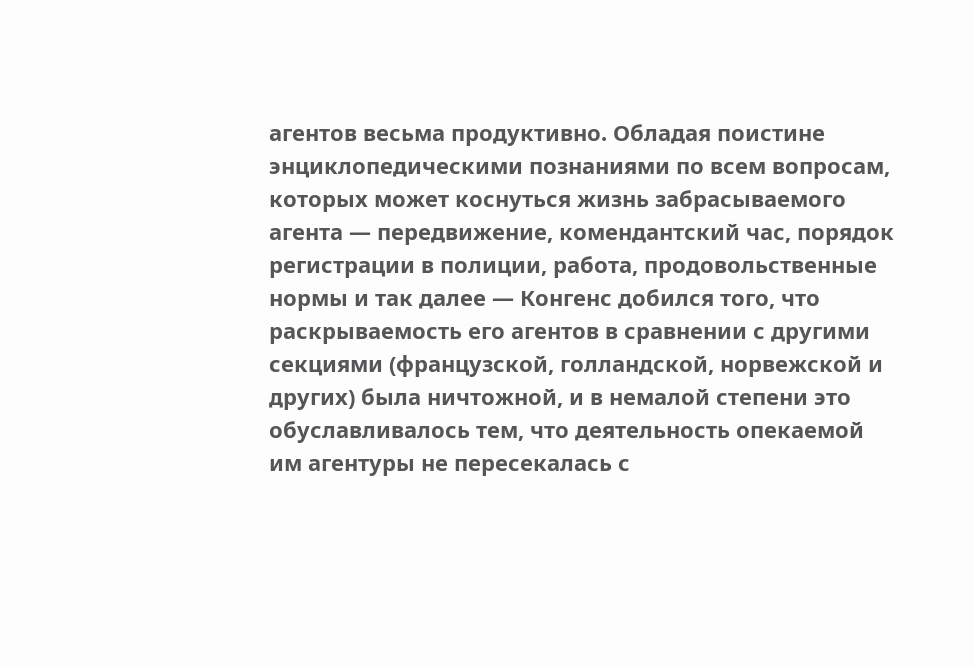агентов весьма продуктивно. Обладая поистине энциклопедическими познаниями по всем вопросам, которых может коснуться жизнь забрасываемого агента — передвижение, комендантский час, порядок регистрации в полиции, работа, продовольственные нормы и так далее — Конгенс добился того, что раскрываемость его агентов в сравнении с другими секциями (французской, голландской, норвежской и других) была ничтожной, и в немалой степени это обуславливалось тем, что деятельность опекаемой им агентуры не пересекалась с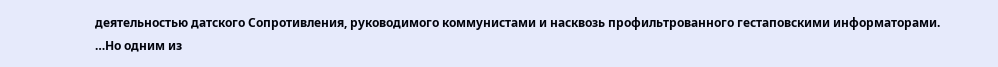деятельностью датского Сопротивления, руководимого коммунистами и насквозь профильтрованного гестаповскими информаторами.
…Но одним из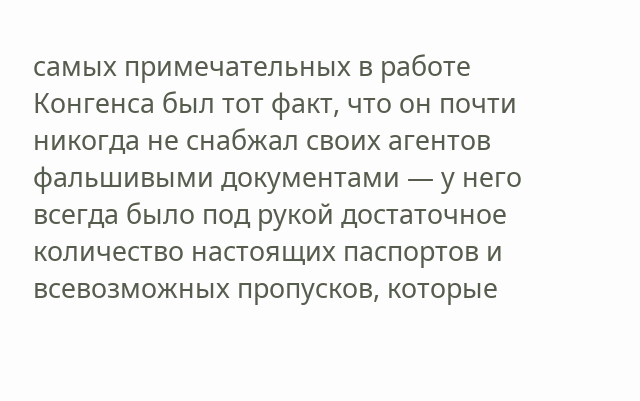самых примечательных в работе Конгенса был тот факт, что он почти никогда не снабжал своих агентов фальшивыми документами — у него всегда было под рукой достаточное количество настоящих паспортов и всевозможных пропусков, которые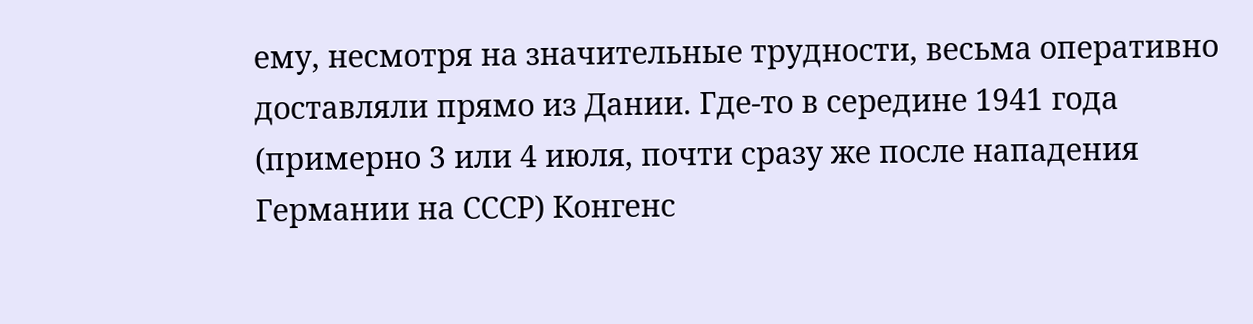ему, несмотря на значительные трудности, весьма оперативно доставляли прямо из Дании. Где-то в середине 1941 года (примерно 3 или 4 июля, почти сразу же после нападения Германии на СССР) Конгенс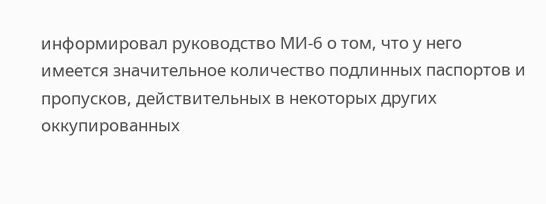информировал руководство МИ-6 о том, что у него имеется значительное количество подлинных паспортов и пропусков, действительных в некоторых других оккупированных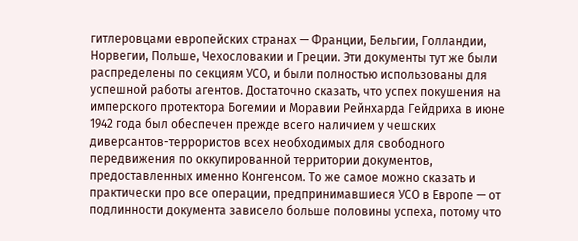гитлеровцами европейских странах — Франции, Бельгии, Голландии, Норвегии, Польше, Чехословакии и Греции. Эти документы тут же были распределены по секциям УСО, и были полностью использованы для успешной работы агентов. Достаточно сказать, что успех покушения на имперского протектора Богемии и Моравии Рейнхарда Гейдриха в июне 1942 года был обеспечен прежде всего наличием у чешских диверсантов-террористов всех необходимых для свободного передвижения по оккупированной территории документов, предоставленных именно Конгенсом. То же самое можно сказать и практически про все операции, предпринимавшиеся УСО в Европе — от подлинности документа зависело больше половины успеха, потому что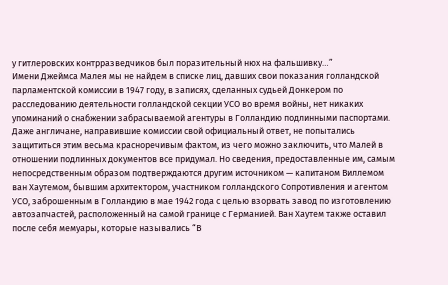у гитлеровских контрразведчиков был поразительный нюх на фальшивку…”
Имени Джеймса Малея мы не найдем в списке лиц, давших свои показания голландской парламентской комиссии в 1947 году, в записях, сделанных судьей Донкером по расследованию деятельности голландской секции УСО во время войны, нет никаких упоминаний о снабжении забрасываемой агентуры в Голландию подлинными паспортами. Даже англичане, направившие комиссии свой официальный ответ, не попытались защититься этим весьма красноречивым фактом, из чего можно заключить, что Малей в отношении подлинных документов все придумал. Но сведения, предоставленные им, самым непосредственным образом подтверждаются другим источником — капитаном Виллемом ван Хаутемом, бывшим архитектором, участником голландского Сопротивления и агентом УСО, заброшенным в Голландию в мае 1942 года с целью взорвать завод по изготовлению автозапчастей, расположенный на самой границе с Германией. Ван Хаутем также оставил после себя мемуары, которые назывались “В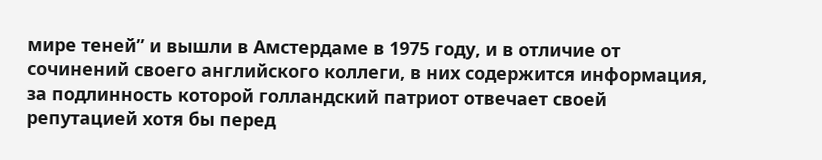мире теней” и вышли в Амстердаме в 1975 году, и в отличие от сочинений своего английского коллеги, в них содержится информация, за подлинность которой голландский патриот отвечает своей репутацией хотя бы перед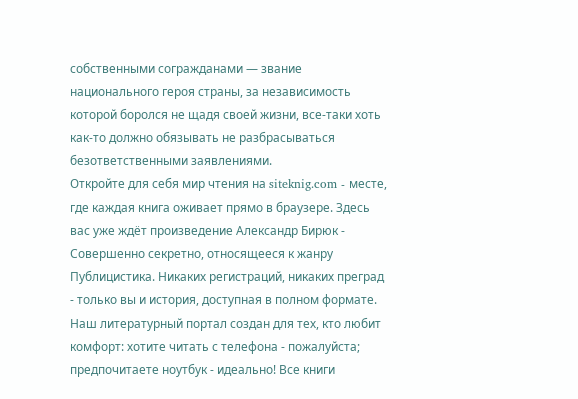собственными согражданами — звание национального героя страны, за независимость которой боролся не щадя своей жизни, все-таки хоть как-то должно обязывать не разбрасываться безответственными заявлениями.
Откройте для себя мир чтения на siteknig.com - месте, где каждая книга оживает прямо в браузере. Здесь вас уже ждёт произведение Александр Бирюк - Совершенно секретно, относящееся к жанру Публицистика. Никаких регистраций, никаких преград - только вы и история, доступная в полном формате. Наш литературный портал создан для тех, кто любит комфорт: хотите читать с телефона - пожалуйста; предпочитаете ноутбук - идеально! Все книги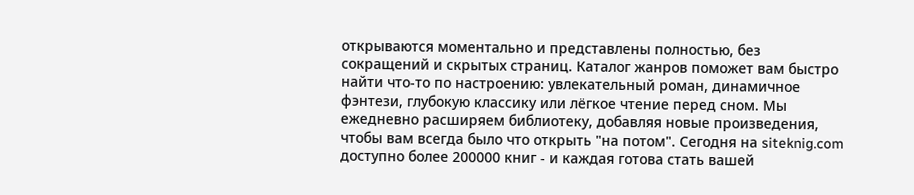открываются моментально и представлены полностью, без сокращений и скрытых страниц. Каталог жанров поможет вам быстро найти что-то по настроению: увлекательный роман, динамичное фэнтези, глубокую классику или лёгкое чтение перед сном. Мы ежедневно расширяем библиотеку, добавляя новые произведения, чтобы вам всегда было что открыть "на потом". Сегодня на siteknig.com доступно более 200000 книг - и каждая готова стать вашей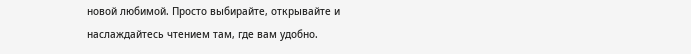новой любимой. Просто выбирайте, открывайте и наслаждайтесь чтением там, где вам удобно.